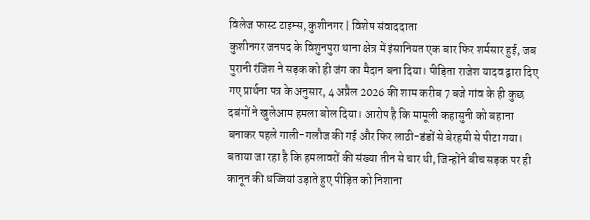विलेज फास्ट टाइम्स, कुशीनगर | विशेष संवाददाता
कुशीनगर जनपद के विशुनपुरा थाना क्षेत्र में इंसानियत एक बार फिर शर्मसार हुई, जब पुरानी रंजिश ने सड़क को ही जंग का मैदान बना दिया। पीड़िता राजेश यादव द्वारा दिए गए प्रार्थना पत्र के अनुसार, 4 अप्रैल 2026 की शाम करीब 7 बजे गांव के ही कुछ दबंगों ने खुलेआम हमला बोल दिया। आरोप है कि मामूली कहासुनी को बहाना बनाकर पहले गाली-गलौज की गई और फिर लाठी-डंडों से बेरहमी से पीटा गया।
बताया जा रहा है कि हमलावरों की संख्या तीन से चार थी, जिन्होंने बीच सड़क पर ही कानून की धज्जियां उड़ाते हुए पीड़ित को निशाना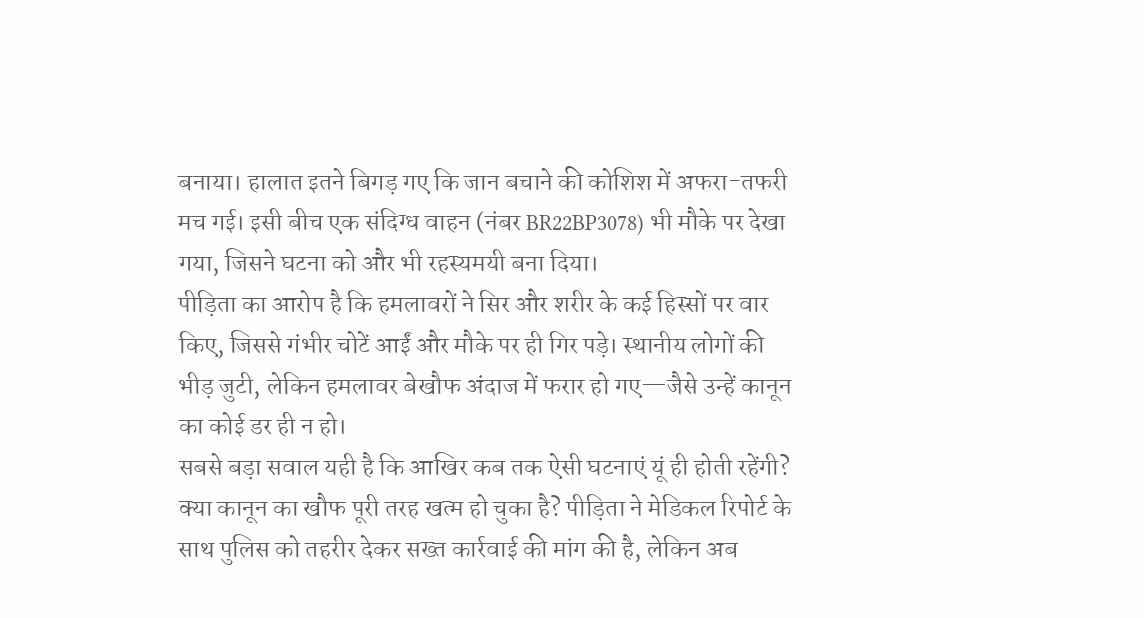बनाया। हालात इतने बिगड़ गए कि जान बचाने की कोशिश में अफरा-तफरी मच गई। इसी बीच एक संदिग्ध वाहन (नंबर BR22BP3078) भी मौके पर देखा गया, जिसने घटना को और भी रहस्यमयी बना दिया।
पीड़िता का आरोप है कि हमलावरों ने सिर और शरीर के कई हिस्सों पर वार किए, जिससे गंभीर चोटें आईं और मौके पर ही गिर पड़े। स्थानीय लोगों की भीड़ जुटी, लेकिन हमलावर बेखौफ अंदाज में फरार हो गए—जैसे उन्हें कानून का कोई डर ही न हो।
सबसे बड़ा सवाल यही है कि आखिर कब तक ऐसी घटनाएं यूं ही होती रहेंगी? क्या कानून का खौफ पूरी तरह खत्म हो चुका है? पीड़िता ने मेडिकल रिपोर्ट के साथ पुलिस को तहरीर देकर सख्त कार्रवाई की मांग की है, लेकिन अब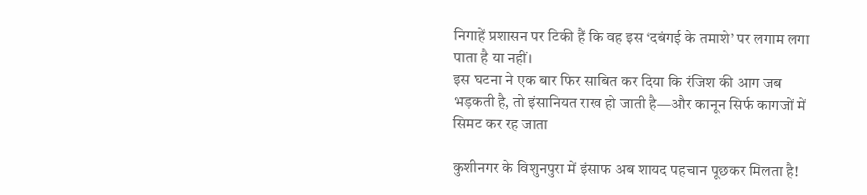निगाहें प्रशासन पर टिकी हैं कि वह इस ‘दबंगई के तमाशे’ पर लगाम लगा पाता है या नहीं।
इस घटना ने एक बार फिर साबित कर दिया कि रंजिश की आग जब भड़कती है, तो इंसानियत राख हो जाती है—और कानून सिर्फ कागजों में सिमट कर रह जाता

कुशीनगर के विशुनपुरा में इंसाफ अब शायद पहचान पूछकर मिलता है!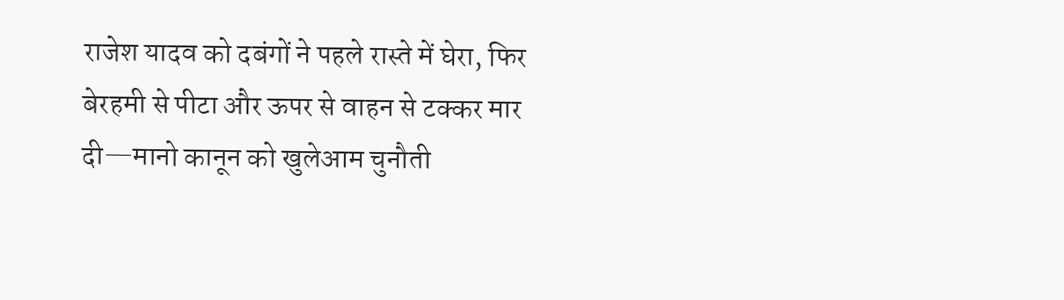राजेश यादव को दबंगों ने पहले रास्ते में घेरा, फिर बेरहमी से पीटा और ऊपर से वाहन से टक्कर मार दी—मानो कानून को खुलेआम चुनौती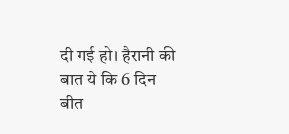दी गई हो। हैरानी की बात ये कि 6 दिन बीत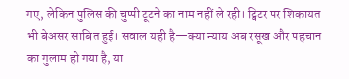गए, लेकिन पुलिस की चुप्पी टूटने का नाम नहीं ले रही। ट्विटर पर शिकायत भी बेअसर साबित हुई। सवाल यही है—क्या न्याय अब रसूख और पहचान का गुलाम हो गया है, या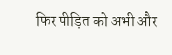फिर पीड़ित को अभी और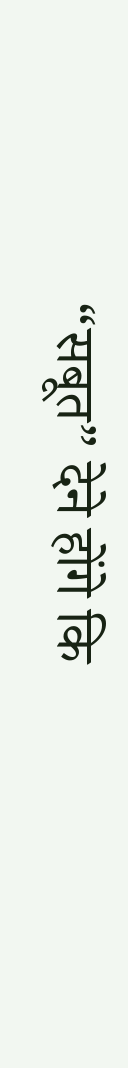“सबूत” देने होंगे कि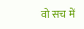वो सच में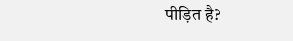पीड़ित है?